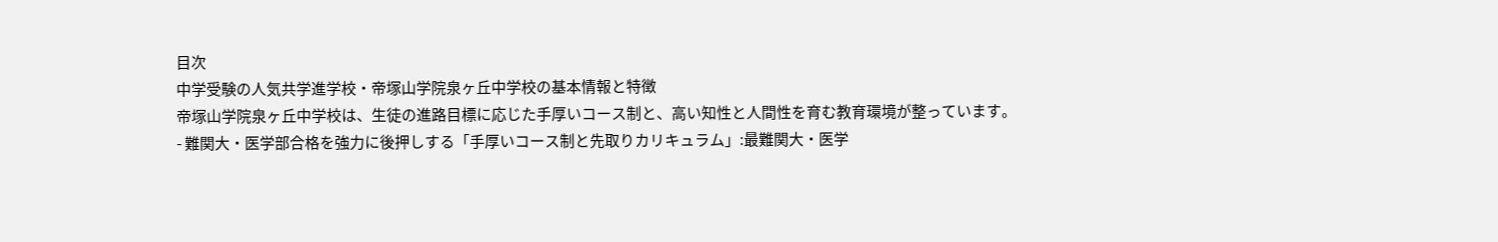目次
中学受験の人気共学進学校・帝塚山学院泉ヶ丘中学校の基本情報と特徴
帝塚山学院泉ヶ丘中学校は、生徒の進路目標に応じた手厚いコース制と、高い知性と人間性を育む教育環境が整っています。
- 難関大・医学部合格を強力に後押しする「手厚いコース制と先取りカリキュラム」:最難関大・医学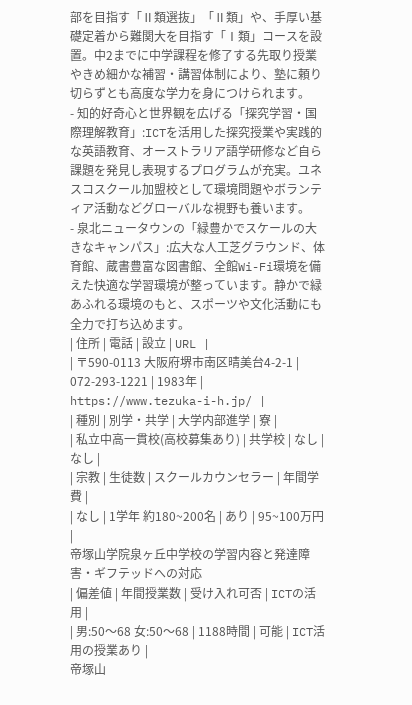部を目指す「Ⅱ類選抜」「Ⅱ類」や、手厚い基礎定着から難関大を目指す「Ⅰ類」コースを設置。中2までに中学課程を修了する先取り授業やきめ細かな補習・講習体制により、塾に頼り切らずとも高度な学力を身につけられます。
- 知的好奇心と世界観を広げる「探究学習・国際理解教育」:ICTを活用した探究授業や実践的な英語教育、オーストラリア語学研修など自ら課題を発見し表現するプログラムが充実。ユネスコスクール加盟校として環境問題やボランティア活動などグローバルな視野も養います。
- 泉北ニュータウンの「緑豊かでスケールの大きなキャンパス」:広大な人工芝グラウンド、体育館、蔵書豊富な図書館、全館Wi-Fi環境を備えた快適な学習環境が整っています。静かで緑あふれる環境のもと、スポーツや文化活動にも全力で打ち込めます。
| 住所 | 電話 | 設立 | URL |
| 〒590-0113 大阪府堺市南区晴美台4-2-1 | 072-293-1221 | 1983年 | https://www.tezuka-i-h.jp/ |
| 種別 | 別学・共学 | 大学内部進学 | 寮 |
| 私立中高一貫校(高校募集あり) | 共学校 | なし | なし |
| 宗教 | 生徒数 | スクールカウンセラー | 年間学費 |
| なし | 1学年 約180~200名 | あり | 95~100万円 |
帝塚山学院泉ヶ丘中学校の学習内容と発達障害・ギフテッドへの対応
| 偏差値 | 年間授業数 | 受け入れ可否 | ICTの活用 |
| 男:50〜68 女:50〜68 | 1188時間 | 可能 | ICT活用の授業あり |
帝塚山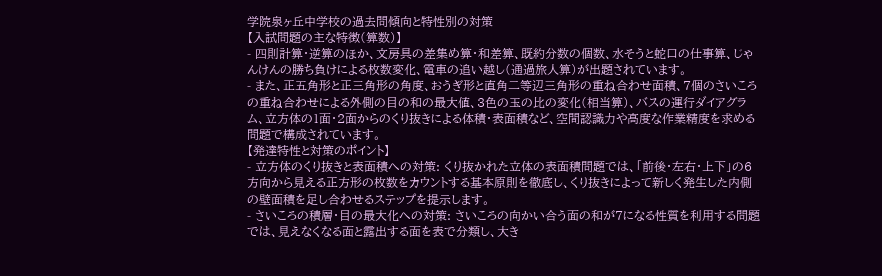学院泉ヶ丘中学校の過去問傾向と特性別の対策
【入試問題の主な特徴(算数)】
- 四則計算・逆算のほか、文房具の差集め算・和差算、既約分数の個数、水そうと蛇口の仕事算、じゃんけんの勝ち負けによる枚数変化、電車の追い越し(通過旅人算)が出題されています。
- また、正五角形と正三角形の角度、おうぎ形と直角二等辺三角形の重ね合わせ面積、7個のさいころの重ね合わせによる外側の目の和の最大値、3色の玉の比の変化(相当算)、バスの運行ダイアグラム、立方体の1面・2面からのくり抜きによる体積・表面積など、空間認識力や高度な作業精度を求める問題で構成されています。
【発達特性と対策のポイント】
- 立方体のくり抜きと表面積への対策: くり抜かれた立体の表面積問題では、「前後・左右・上下」の6方向から見える正方形の枚数をカウントする基本原則を徹底し、くり抜きによって新しく発生した内側の壁面積を足し合わせるステップを提示します。
- さいころの積層・目の最大化への対策: さいころの向かい合う面の和が7になる性質を利用する問題では、見えなくなる面と露出する面を表で分類し、大き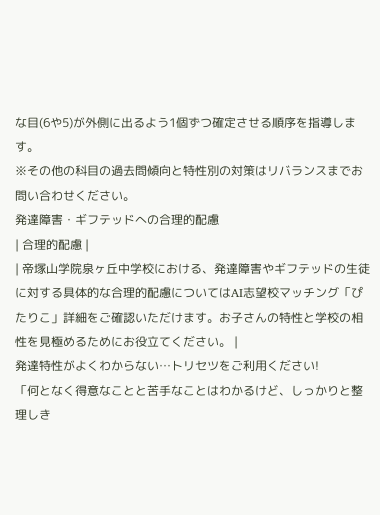な目(6や5)が外側に出るよう1個ずつ確定させる順序を指導します。
※その他の科目の過去問傾向と特性別の対策はリバランスまでお問い合わせください。
発達障害・ギフテッドへの合理的配慮
| 合理的配慮 |
| 帝塚山学院泉ヶ丘中学校における、発達障害やギフテッドの生徒に対する具体的な合理的配慮についてはAI志望校マッチング「ぴたりこ」詳細をご確認いただけます。お子さんの特性と学校の相性を見極めるためにお役立てください。 |
発達特性がよくわからない…トリセツをご利用ください!
「何となく得意なことと苦手なことはわかるけど、しっかりと整理しき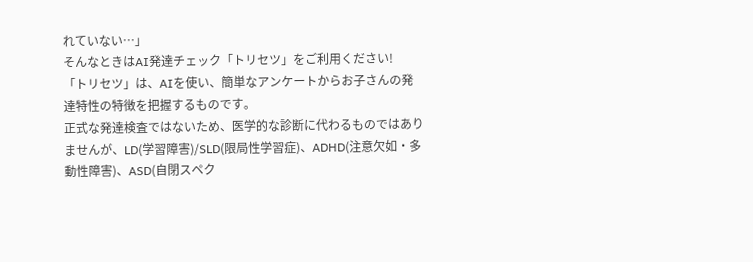れていない…」
そんなときはAI発達チェック「トリセツ」をご利用ください!
「トリセツ」は、AIを使い、簡単なアンケートからお子さんの発達特性の特徴を把握するものです。
正式な発達検査ではないため、医学的な診断に代わるものではありませんが、LD(学習障害)/SLD(限局性学習症)、ADHD(注意欠如・多動性障害)、ASD(自閉スペク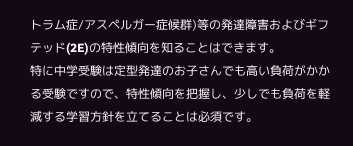トラム症/アスペルガー症候群)等の発達障害およびギフテッド(2E)の特性傾向を知ることはできます。
特に中学受験は定型発達のお子さんでも高い負荷がかかる受験ですので、特性傾向を把握し、少しでも負荷を軽減する学習方針を立てることは必須です。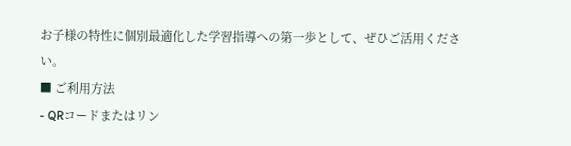お子様の特性に個別最適化した学習指導への第一歩として、ぜひご活用ください。
■ ご利用方法
- QRコードまたはリン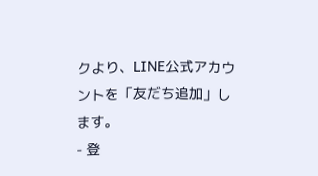クより、LINE公式アカウントを「友だち追加」します。
- 登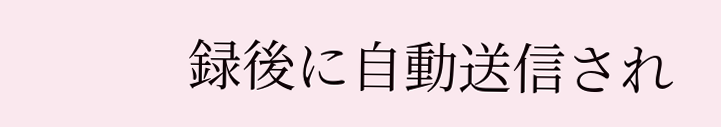録後に自動送信され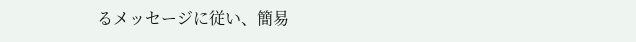るメッセージに従い、簡易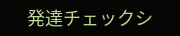発達チェックシ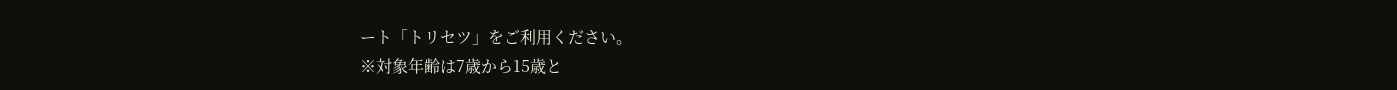ート「トリセツ」をご利用ください。
※対象年齢は7歳から15歳と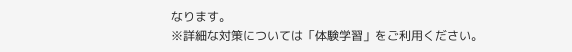なります。
※詳細な対策については「体験学習」をご利用ください。